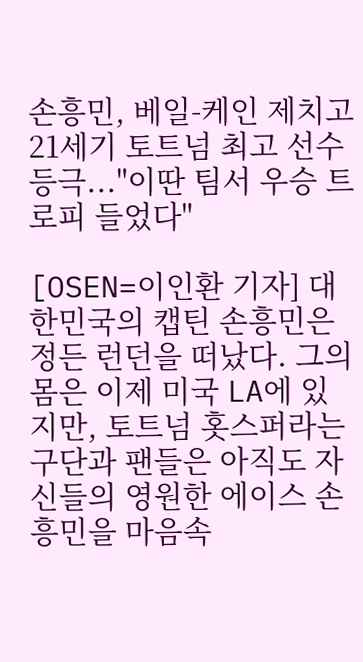손흥민, 베일-케인 제치고 21세기 토트넘 최고 선수 등극..."이딴 팀서 우승 트로피 들었다"

[OSEN=이인환 기자] 대한민국의 캡틴 손흥민은 정든 런던을 떠났다. 그의 몸은 이제 미국 LA에 있지만, 토트넘 홋스퍼라는 구단과 팬들은 아직도 자신들의 영원한 에이스 손흥민을 마음속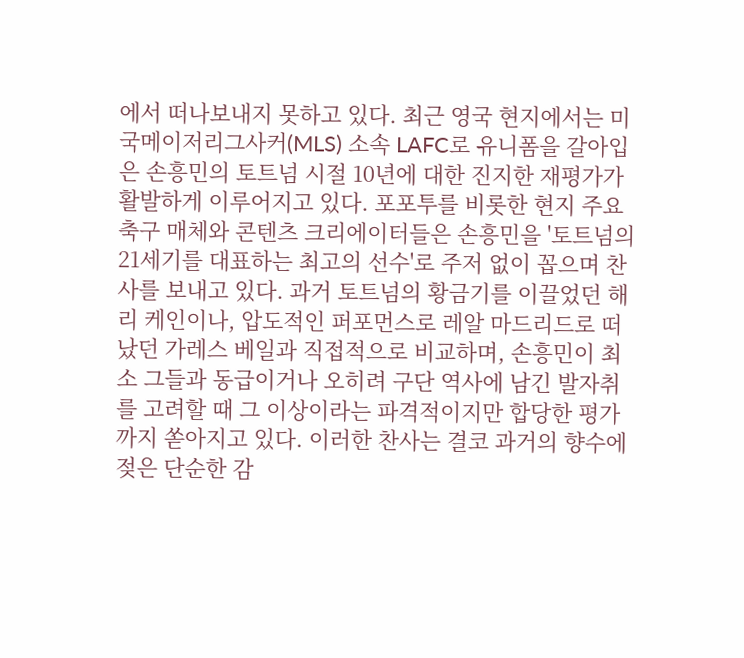에서 떠나보내지 못하고 있다. 최근 영국 현지에서는 미국메이저리그사커(MLS) 소속 LAFC로 유니폼을 갈아입은 손흥민의 토트넘 시절 10년에 대한 진지한 재평가가 활발하게 이루어지고 있다. 포포투를 비롯한 현지 주요 축구 매체와 콘텐츠 크리에이터들은 손흥민을 '토트넘의 21세기를 대표하는 최고의 선수'로 주저 없이 꼽으며 찬사를 보내고 있다. 과거 토트넘의 황금기를 이끌었던 해리 케인이나, 압도적인 퍼포먼스로 레알 마드리드로 떠났던 가레스 베일과 직접적으로 비교하며, 손흥민이 최소 그들과 동급이거나 오히려 구단 역사에 남긴 발자취를 고려할 때 그 이상이라는 파격적이지만 합당한 평가까지 쏟아지고 있다. 이러한 찬사는 결코 과거의 향수에 젖은 단순한 감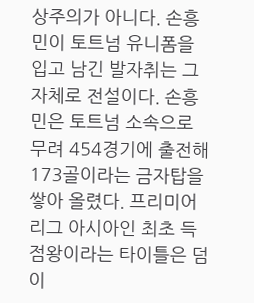상주의가 아니다. 손흥민이 토트넘 유니폼을 입고 남긴 발자취는 그 자체로 전설이다. 손흥민은 토트넘 소속으로 무려 454경기에 출전해 173골이라는 금자탑을 쌓아 올렸다. 프리미어리그 아시아인 최초 득점왕이라는 타이틀은 덤이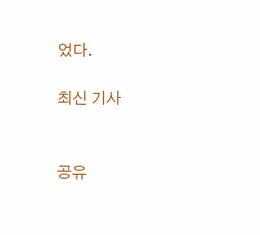었다.

최신 기사


공유